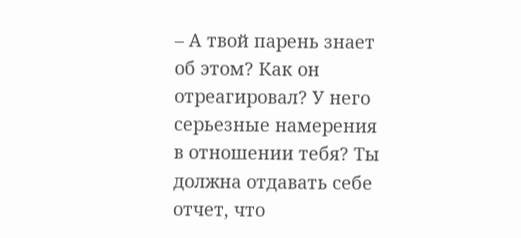– А твой парень знает об этом? Как он отреагировал? У него серьезные намерения в отношении тебя? Ты должна отдавать себе отчет, что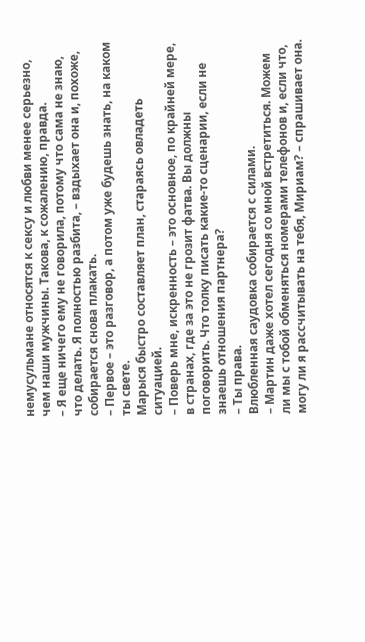немусульмане относятся к сексу и любви менее серьезно, чем наши мужчины. Такова, к сожалению, правда.
– Я еще ничего ему не говорила, потому что сама не знаю, что делать. Я полностью разбита, – вздыхает она и, похоже, собирается снова плакать.
– Первое – это разговор, а потом уже будешь знать, на каком ты свете.
Марыся быстро составляет план, стараясь овладеть ситуацией.
– Поверь мне, искренность – это основное, по крайней мере, в странах, где за это не грозит фатва. Вы должны поговорить. Что толку писать какие-то сценарии, если не знаешь отношения партнера?
– Ты права.
Влюбленная саудовка собирается с силами.
– Мартин даже хотел сегодня со мной встретиться. Можем ли мы с тобой обменяться номерами телефонов и, если что, могу ли я рассчитывать на тебя, Мириам? – спрашивает она.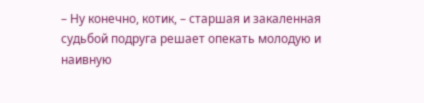– Ну конечно, котик, – старшая и закаленная судьбой подруга решает опекать молодую и наивную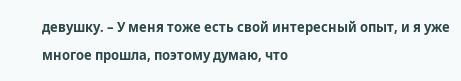девушку. – У меня тоже есть свой интересный опыт, и я уже многое прошла, поэтому думаю, что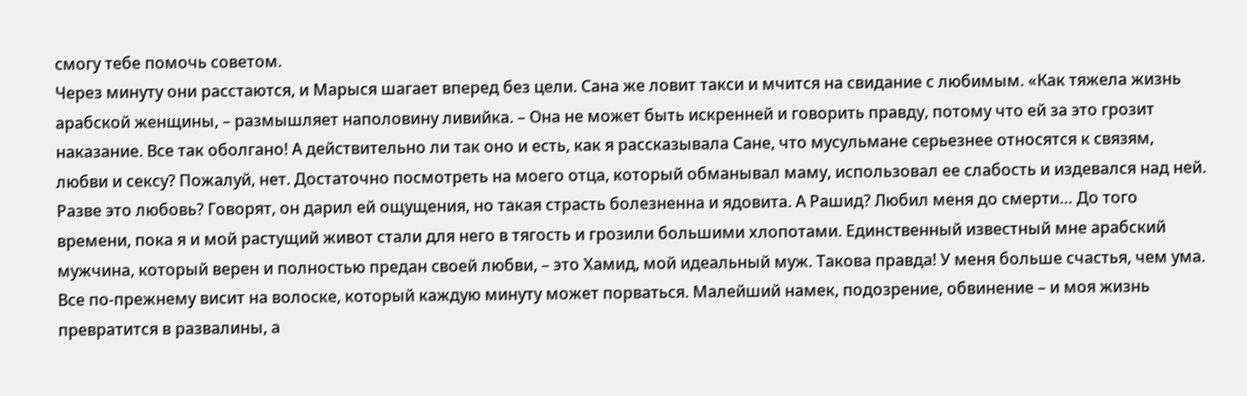смогу тебе помочь советом.
Через минуту они расстаются, и Марыся шагает вперед без цели. Сана же ловит такси и мчится на свидание с любимым. «Как тяжела жизнь арабской женщины, – размышляет наполовину ливийка. – Она не может быть искренней и говорить правду, потому что ей за это грозит наказание. Все так оболгано! А действительно ли так оно и есть, как я рассказывала Сане, что мусульмане серьезнее относятся к связям, любви и сексу? Пожалуй, нет. Достаточно посмотреть на моего отца, который обманывал маму, использовал ее слабость и издевался над ней. Разве это любовь? Говорят, он дарил ей ощущения, но такая страсть болезненна и ядовита. А Рашид? Любил меня до смерти… До того времени, пока я и мой растущий живот стали для него в тягость и грозили большими хлопотами. Единственный известный мне арабский мужчина, который верен и полностью предан своей любви, – это Хамид, мой идеальный муж. Такова правда! У меня больше счастья, чем ума. Все по-прежнему висит на волоске, который каждую минуту может порваться. Малейший намек, подозрение, обвинение – и моя жизнь превратится в развалины, а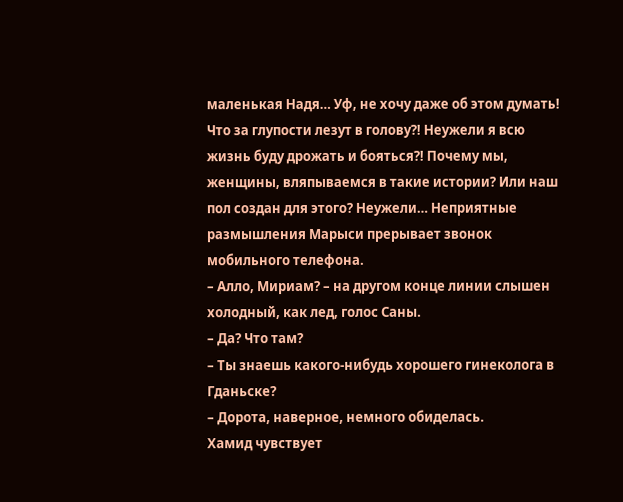маленькая Надя… Уф, не хочу даже об этом думать! Что за глупости лезут в голову?! Неужели я всю жизнь буду дрожать и бояться?! Почему мы, женщины, вляпываемся в такие истории? Или наш пол создан для этого? Неужели… Неприятные размышления Марыси прерывает звонок мобильного телефона.
– Алло, Мириам? – на другом конце линии слышен холодный, как лед, голос Саны.
– Да? Что там?
– Ты знаешь какого-нибудь хорошего гинеколога в Гданьске?
– Дорота, наверное, немного обиделась.
Хамид чувствует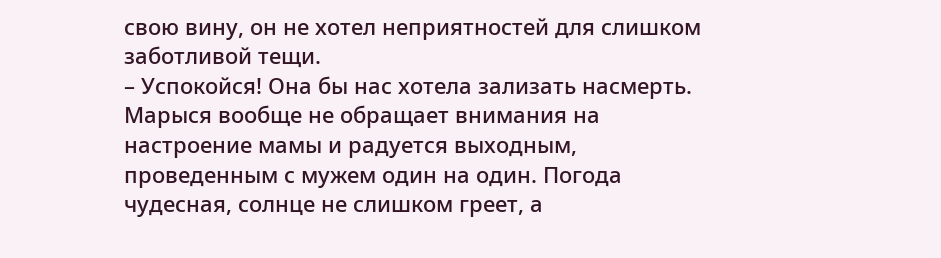свою вину, он не хотел неприятностей для слишком заботливой тещи.
– Успокойся! Она бы нас хотела зализать насмерть.
Марыся вообще не обращает внимания на настроение мамы и радуется выходным, проведенным с мужем один на один. Погода чудесная, солнце не слишком греет, а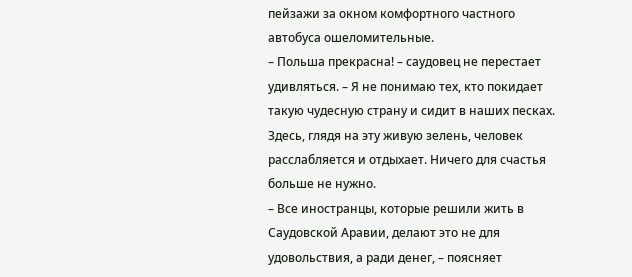пейзажи за окном комфортного частного автобуса ошеломительные.
– Польша прекрасна! – саудовец не перестает удивляться. – Я не понимаю тех, кто покидает такую чудесную страну и сидит в наших песках. Здесь, глядя на эту живую зелень, человек расслабляется и отдыхает. Ничего для счастья больше не нужно.
– Все иностранцы, которые решили жить в Саудовской Аравии, делают это не для удовольствия, а ради денег, – поясняет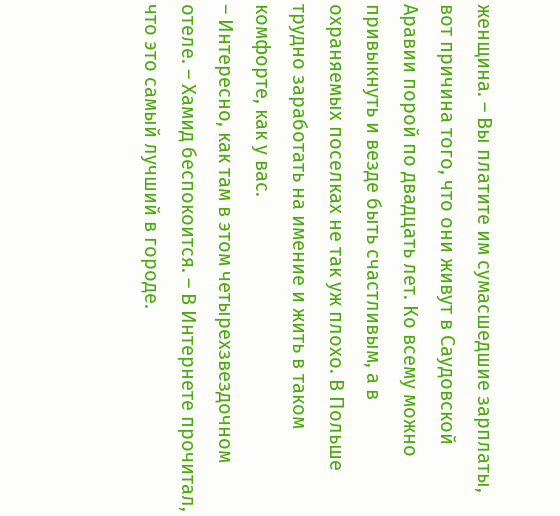женщина. – Вы платите им сумасшедшие зарплаты, вот причина того, что они живут в Саудовской Аравии порой по двадцать лет. Ко всему можно привыкнуть и везде быть счастливым, а в охраняемых поселках не так уж плохо. В Польше трудно заработать на имение и жить в таком комфорте, как у вас.
– Интересно, как там в этом четырехзвездочном отеле. – Хамид беспокоится. – В Интернете прочитал, что это самый лучший в городе.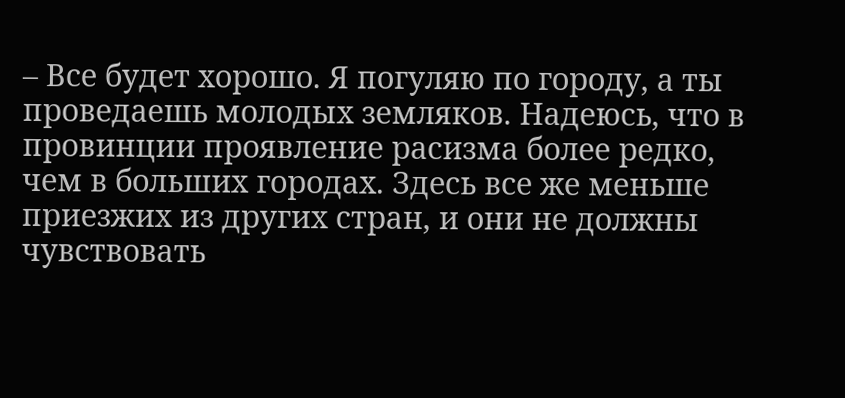– Все будет хорошо. Я погуляю по городу, а ты проведаешь молодых земляков. Надеюсь, что в провинции проявление расизма более редко, чем в больших городах. Здесь все же меньше приезжих из других стран, и они не должны чувствовать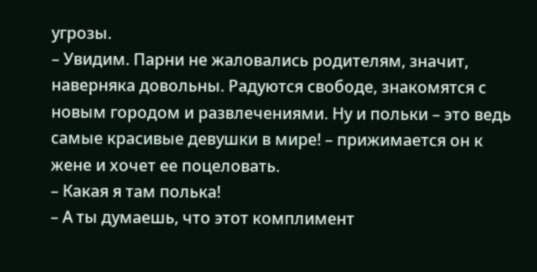угрозы.
– Увидим. Парни не жаловались родителям, значит, наверняка довольны. Радуются свободе, знакомятся с новым городом и развлечениями. Ну и польки – это ведь самые красивые девушки в мире! – прижимается он к жене и хочет ее поцеловать.
– Какая я там полька!
– А ты думаешь, что этот комплимент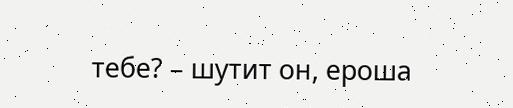тебе? – шутит он, ероша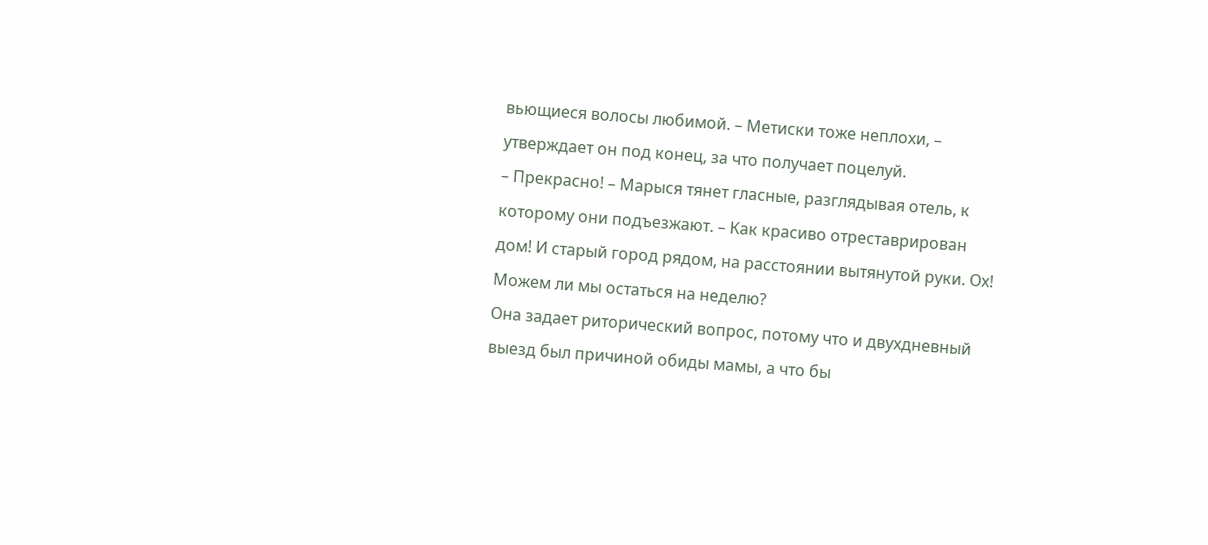вьющиеся волосы любимой. – Метиски тоже неплохи, – утверждает он под конец, за что получает поцелуй.
– Прекрасно! – Марыся тянет гласные, разглядывая отель, к которому они подъезжают. – Как красиво отреставрирован дом! И старый город рядом, на расстоянии вытянутой руки. Ох! Можем ли мы остаться на неделю?
Она задает риторический вопрос, потому что и двухдневный выезд был причиной обиды мамы, а что бы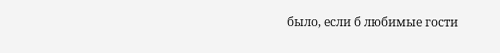было, если б любимые гости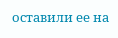оставили ее на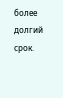более долгий срок.